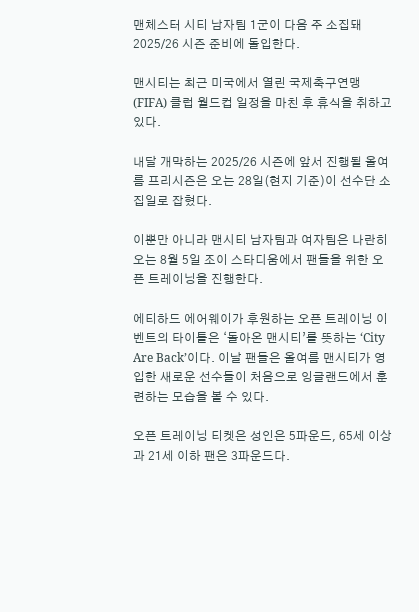맨체스터 시티 남자팀 1군이 다음 주 소집돼 2025/26 시즌 준비에 돌입한다.

맨시티는 최근 미국에서 열린 국제축구연맹(FIFA) 클럽 월드컵 일정을 마친 후 휴식을 취하고 있다.

내달 개막하는 2025/26 시즌에 앞서 진행될 올여름 프리시즌은 오는 28일(현지 기준)이 선수단 소집일로 잡혔다.

이뿐만 아니라 맨시티 남자팀과 여자팀은 나란히 오는 8월 5일 조이 스타디움에서 팬들을 위한 오픈 트레이닝을 진행한다.

에티하드 에어웨이가 후원하는 오픈 트레이닝 이벤트의 타이틀은 ‘돌아온 맨시티’를 뜻하는 ‘City Are Back’이다. 이날 팬들은 올여름 맨시티가 영입한 새로운 선수들이 처음으로 잉글랜드에서 훈련하는 모습을 볼 수 있다.

오픈 트레이닝 티켓은 성인은 5파운드, 65세 이상과 21세 이하 팬은 3파운드다.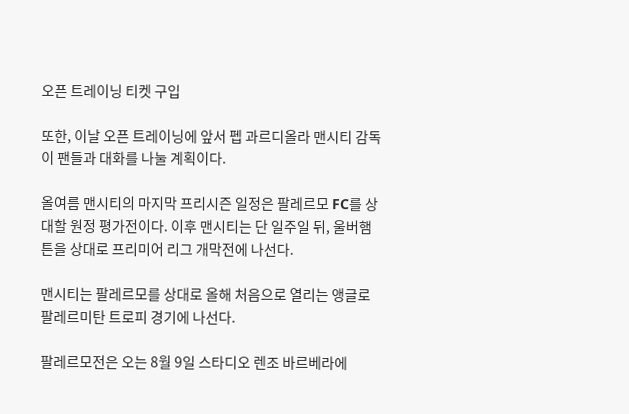오픈 트레이닝 티켓 구입

또한, 이날 오픈 트레이닝에 앞서 펩 과르디올라 맨시티 감독이 팬들과 대화를 나눌 계획이다.

올여름 맨시티의 마지막 프리시즌 일정은 팔레르모 FC를 상대할 원정 평가전이다. 이후 맨시티는 단 일주일 뒤, 울버햄튼을 상대로 프리미어 리그 개막전에 나선다.

맨시티는 팔레르모를 상대로 올해 처음으로 열리는 앵글로 팔레르미탄 트로피 경기에 나선다.

팔레르모전은 오는 8월 9일 스타디오 렌조 바르베라에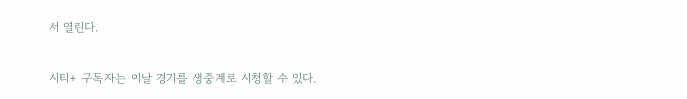서 열린다.

시티+ 구독자는 이날 경기를 생중계로 시청할 수 있다.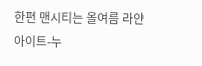한편 맨시티는 올여름 라얀 아이트-누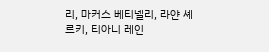리, 마커스 베티넬리, 라얀 셰르키, 티아니 레인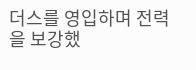더스를 영입하며 전력을 보강했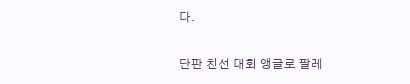다.

단판 친선 대회 앵글로 팔레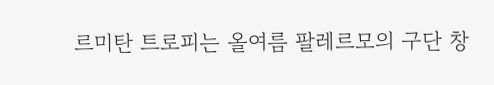르미탄 트로피는 올여름 팔레르모의 구단 창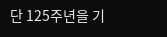단 125주년을 기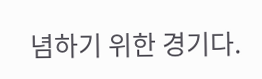념하기 위한 경기다.